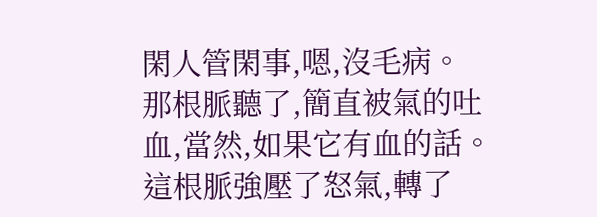閑人管閑事,嗯,沒毛病。
那根脈聽了,簡直被氣的吐血,當然,如果它有血的話。這根脈強壓了怒氣,轉了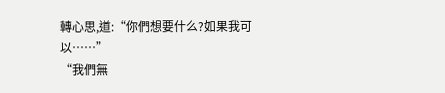轉心思,道:“你們想要什么?如果我可以……”
“我們無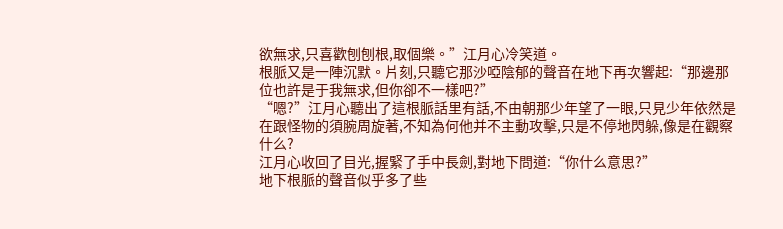欲無求,只喜歡刨刨根,取個樂。”江月心冷笑道。
根脈又是一陣沉默。片刻,只聽它那沙啞陰郁的聲音在地下再次響起:“那邊那位也許是于我無求,但你卻不一樣吧?”
“嗯?”江月心聽出了這根脈話里有話,不由朝那少年望了一眼,只見少年依然是在跟怪物的須腕周旋著,不知為何他并不主動攻擊,只是不停地閃躲,像是在觀察什么?
江月心收回了目光,握緊了手中長劍,對地下問道:“你什么意思?”
地下根脈的聲音似乎多了些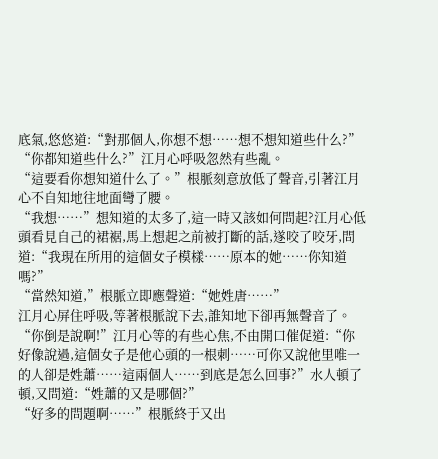底氣,悠悠道:“對那個人,你想不想……想不想知道些什么?”
“你都知道些什么?”江月心呼吸忽然有些亂。
“這要看你想知道什么了。”根脈刻意放低了聲音,引著江月心不自知地往地面彎了腰。
“我想……”想知道的太多了,這一時又該如何問起?江月心低頭看見自己的裙裾,馬上想起之前被打斷的話,遂咬了咬牙,問道:“我現在所用的這個女子模樣……原本的她……你知道嗎?”
“當然知道,”根脈立即應聲道:“她姓唐……”
江月心屏住呼吸,等著根脈說下去,誰知地下卻再無聲音了。
“你倒是說啊!”江月心等的有些心焦,不由開口催促道:“你好像說過,這個女子是他心頭的一根刺……可你又說他里唯一的人卻是姓蕭……這兩個人……到底是怎么回事?”水人頓了頓,又問道:“姓蕭的又是哪個?”
“好多的問題啊……”根脈終于又出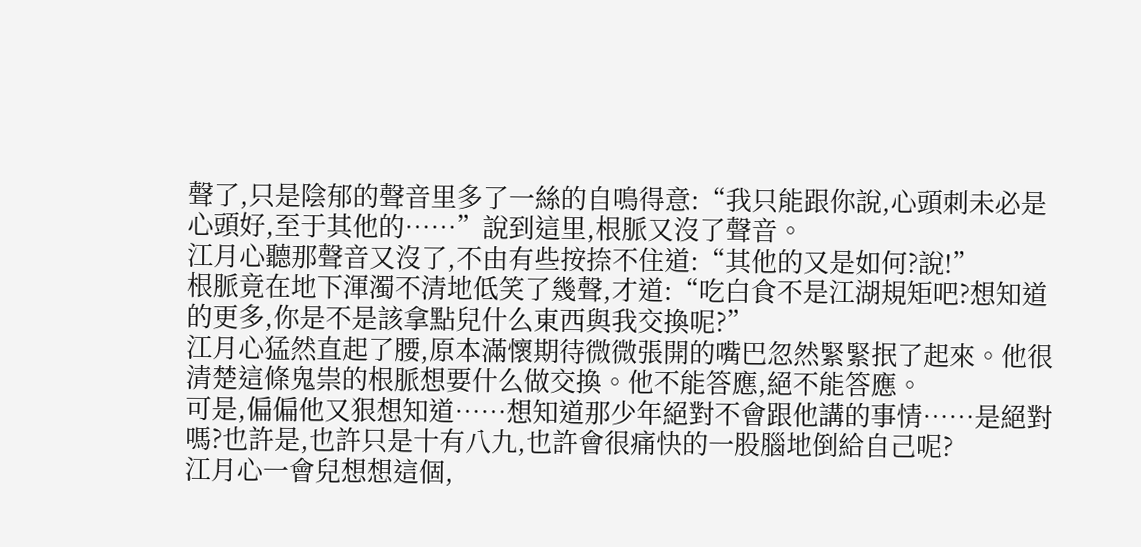聲了,只是陰郁的聲音里多了一絲的自鳴得意:“我只能跟你說,心頭刺未必是心頭好,至于其他的……”說到這里,根脈又沒了聲音。
江月心聽那聲音又沒了,不由有些按捺不住道:“其他的又是如何?說!”
根脈竟在地下渾濁不清地低笑了幾聲,才道:“吃白食不是江湖規矩吧?想知道的更多,你是不是該拿點兒什么東西與我交換呢?”
江月心猛然直起了腰,原本滿懷期待微微張開的嘴巴忽然緊緊抿了起來。他很清楚這條鬼祟的根脈想要什么做交換。他不能答應,絕不能答應。
可是,偏偏他又狠想知道……想知道那少年絕對不會跟他講的事情……是絕對嗎?也許是,也許只是十有八九,也許會很痛快的一股腦地倒給自己呢?
江月心一會兒想想這個,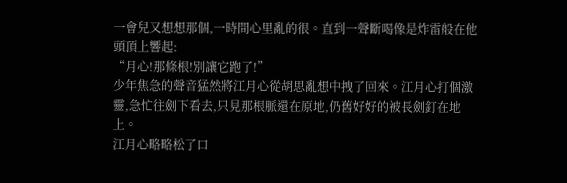一會兒又想想那個,一時間心里亂的很。直到一聲斷喝像是炸雷般在他頭頂上響起:
“月心!那條根!別讓它跑了!”
少年焦急的聲音猛然將江月心從胡思亂想中拽了回來。江月心打個激靈,急忙往劍下看去,只見那根脈還在原地,仍舊好好的被長劍釘在地上。
江月心略略松了口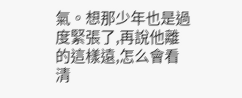氣。想那少年也是過度緊張了,再說他離的這樣遠,怎么會看清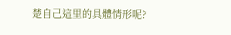楚自己這里的具體情形呢?